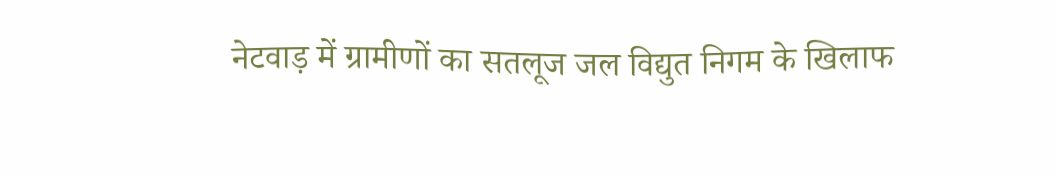नेटवाड़ में ग्रामीणों का सतलूज जल विद्युत निगम के खिलाफ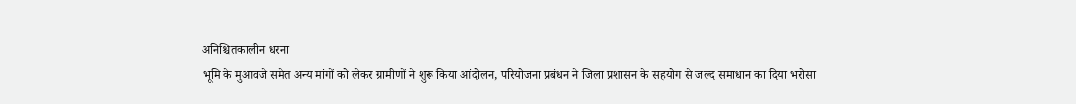अनिश्चितकालीन धरना
भूमि के मुआवजे समेत अन्य मांगों को लेकर ग्रामीणों ने शुरू किया आंदोलन, परियोजना प्रबंधन ने जिला प्रशासन के सहयोग से जल्द समाधान का दिया भरोसा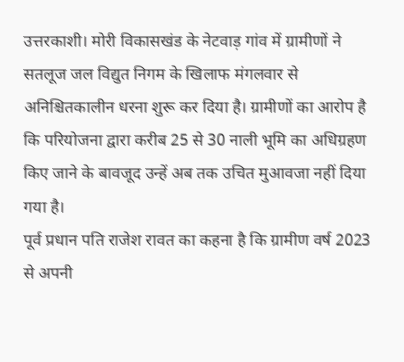उत्तरकाशी। मोरी विकासखंड के नेटवाड़ गांव में ग्रामीणों ने सतलूज जल विद्युत निगम के खिलाफ मंगलवार से अनिश्चितकालीन धरना शुरू कर दिया है। ग्रामीणों का आरोप है कि परियोजना द्वारा करीब 25 से 30 नाली भूमि का अधिग्रहण किए जाने के बावजूद उन्हें अब तक उचित मुआवजा नहीं दिया गया है।
पूर्व प्रधान पति राजेश रावत का कहना है कि ग्रामीण वर्ष 2023 से अपनी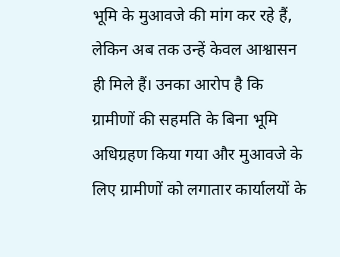भूमि के मुआवजे की मांग कर रहे हैं, लेकिन अब तक उन्हें केवल आश्वासन ही मिले हैं। उनका आरोप है कि ग्रामीणों की सहमति के बिना भूमि अधिग्रहण किया गया और मुआवजे के लिए ग्रामीणों को लगातार कार्यालयों के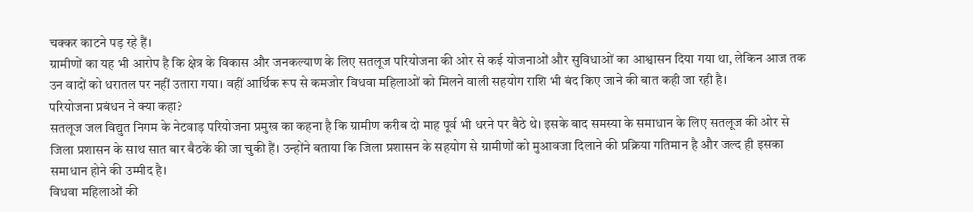चक्कर काटने पड़ रहे हैं।
ग्रामीणों का यह भी आरोप है कि क्षेत्र के विकास और जनकल्याण के लिए सतलूज परियोजना की ओर से कई योजनाओं और सुविधाओं का आश्वासन दिया गया था, लेकिन आज तक उन वादों को धरातल पर नहीं उतारा गया। वहीं आर्थिक रूप से कमजोर विधवा महिलाओं को मिलने वाली सहयोग राशि भी बंद किए जाने की बात कही जा रही है।
परियोजना प्रबंधन ने क्या कहा?
सतलूज जल विद्युत निगम के नेटवाड़ परियोजना प्रमुख का कहना है कि ग्रामीण करीब दो माह पूर्व भी धरने पर बैठे थे। इसके बाद समस्या के समाधान के लिए सतलूज की ओर से जिला प्रशासन के साथ सात बार बैठकें की जा चुकी हैं। उन्होंने बताया कि जिला प्रशासन के सहयोग से ग्रामीणों को मुआवजा दिलाने की प्रक्रिया गतिमान है और जल्द ही इसका समाधान होने की उम्मीद है।
विधवा महिलाओं की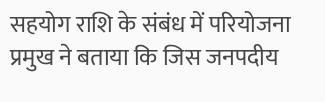सहयोग राशि के संबंध में परियोजना प्रमुख ने बताया कि जिस जनपदीय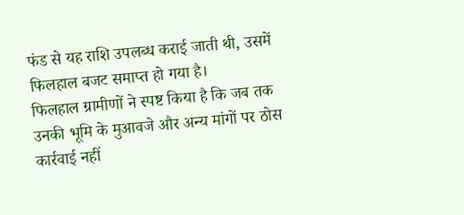फंड से यह राशि उपलब्ध कराई जाती थी, उसमें फिलहाल बजट समाप्त हो गया है।
फिलहाल ग्रामीणों ने स्पष्ट किया है कि जब तक उनकी भूमि के मुआवजे और अन्य मांगों पर ठोस कार्रवाई नहीं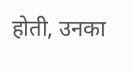होती, उनका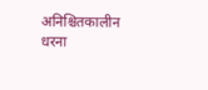अनिश्चितकालीन धरना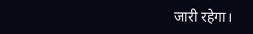जारी रहेगा।